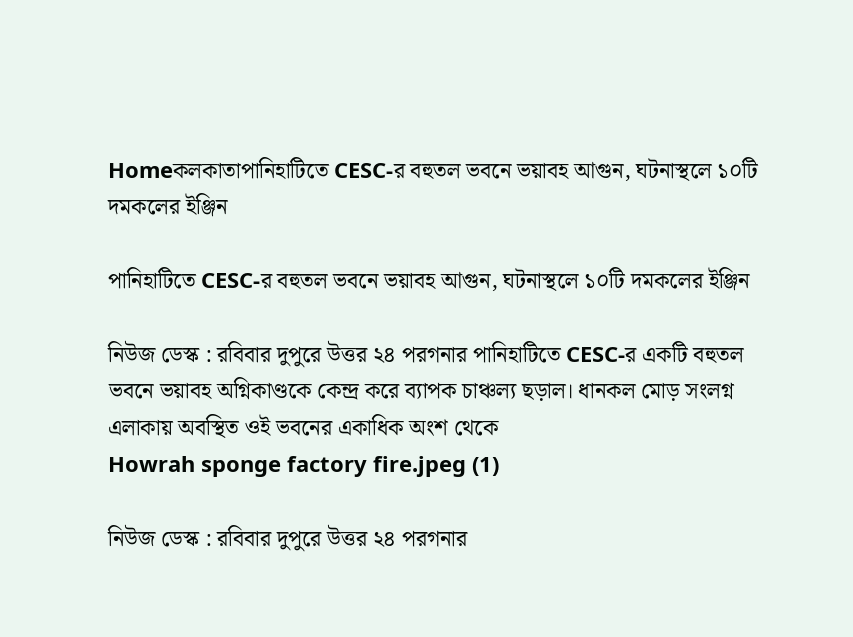Homeকলকাতাপানিহাটিতে CESC-র বহুতল ভবনে ভয়াবহ আগুন, ঘটনাস্থলে ১০টি দমকলের ইঞ্জিন

পানিহাটিতে CESC-র বহুতল ভবনে ভয়াবহ আগুন, ঘটনাস্থলে ১০টি দমকলের ইঞ্জিন

নিউজ ডেস্ক : রবিবার দুপুরে উত্তর ২৪ পরগনার পানিহাটিতে CESC-র একটি বহুতল ভবনে ভয়াবহ অগ্নিকাণ্ডকে কেন্দ্র করে ব্যাপক চাঞ্চল্য ছড়াল। ধানকল মোড় সংলগ্ন এলাকায় অবস্থিত ওই ভবনের একাধিক অংশ থেকে
Howrah sponge factory fire.jpeg (1)

নিউজ ডেস্ক : রবিবার দুপুরে উত্তর ২৪ পরগনার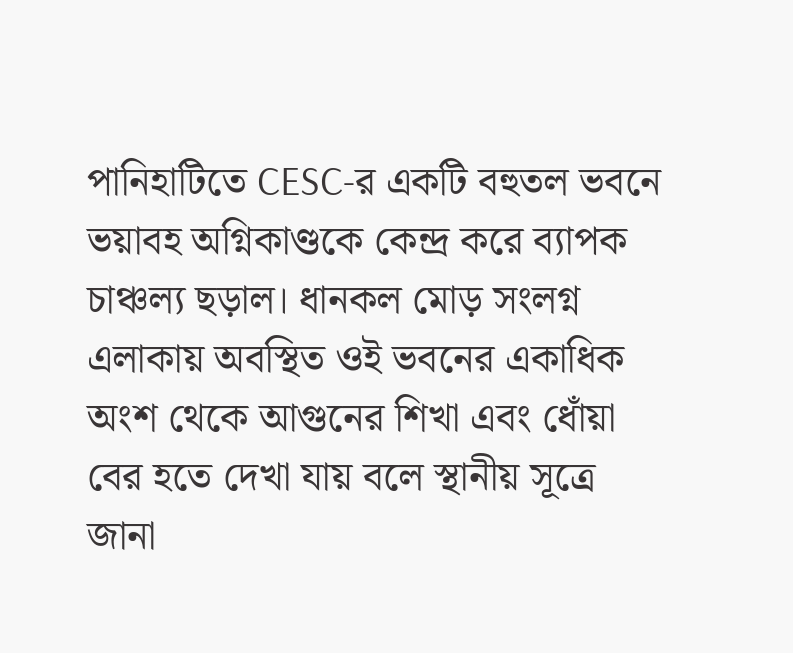পানিহাটিতে CESC-র একটি বহুতল ভবনে ভয়াবহ অগ্নিকাণ্ডকে কেন্দ্র করে ব্যাপক চাঞ্চল্য ছড়াল। ধানকল মোড় সংলগ্ন এলাকায় অবস্থিত ওই ভবনের একাধিক অংশ থেকে আগুনের শিখা এবং ধোঁয়া বের হতে দেখা যায় বলে স্থানীয় সূত্রে জানা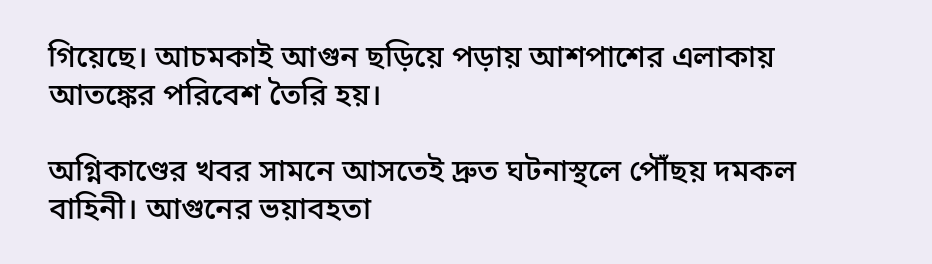গিয়েছে। আচমকাই আগুন ছড়িয়ে পড়ায় আশপাশের এলাকায় আতঙ্কের পরিবেশ তৈরি হয়।

অগ্নিকাণ্ডের খবর সামনে আসতেই দ্রুত ঘটনাস্থলে পৌঁছয় দমকল বাহিনী। আগুনের ভয়াবহতা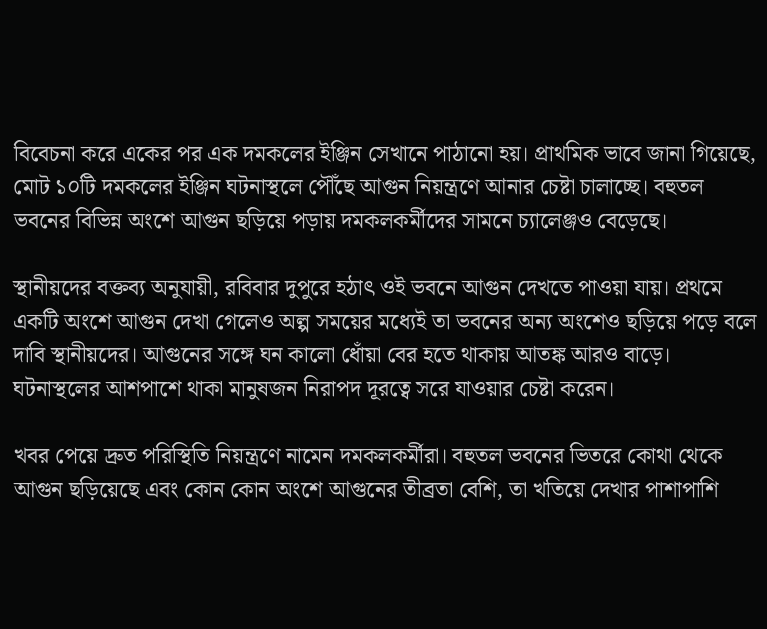বিবেচনা করে একের পর এক দমকলের ইঞ্জিন সেখানে পাঠানো হয়। প্রাথমিক ভাবে জানা গিয়েছে, মোট ১০টি দমকলের ইঞ্জিন ঘটনাস্থলে পৌঁছে আগুন নিয়ন্ত্রণে আনার চেষ্টা চালাচ্ছে। বহুতল ভবনের বিভিন্ন অংশে আগুন ছড়িয়ে পড়ায় দমকলকর্মীদের সামনে চ্যালেঞ্জও বেড়েছে।

স্থানীয়দের বক্তব্য অনুযায়ী, রবিবার দুপুরে হঠাৎ ওই ভবনে আগুন দেখতে পাওয়া যায়। প্রথমে একটি অংশে আগুন দেখা গেলেও অল্প সময়ের মধ্যেই তা ভবনের অন্য অংশেও ছড়িয়ে পড়ে বলে দাবি স্থানীয়দের। আগুনের সঙ্গে ঘন কালো ধোঁয়া বের হতে থাকায় আতঙ্ক আরও বাড়ে। ঘটনাস্থলের আশপাশে থাকা মানুষজন নিরাপদ দূরত্বে সরে যাওয়ার চেষ্টা করেন।

খবর পেয়ে দ্রুত পরিস্থিতি নিয়ন্ত্রণে নামেন দমকলকর্মীরা। বহুতল ভবনের ভিতরে কোথা থেকে আগুন ছড়িয়েছে এবং কোন কোন অংশে আগুনের তীব্রতা বেশি, তা খতিয়ে দেখার পাশাপাশি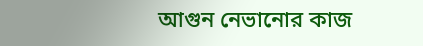আগুন নেভানোর কাজ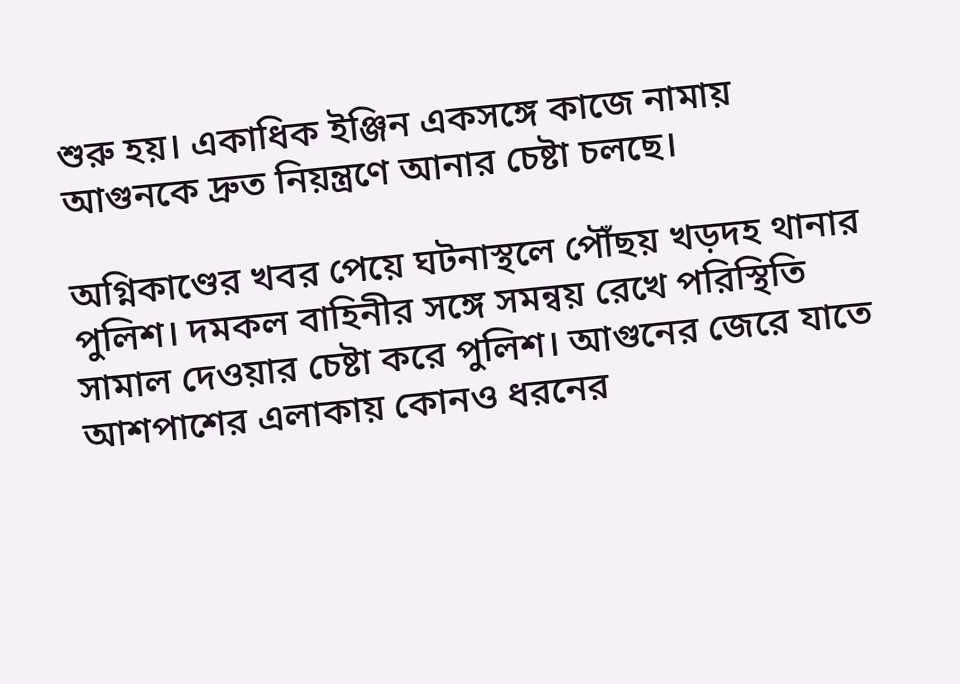শুরু হয়। একাধিক ইঞ্জিন একসঙ্গে কাজে নামায় আগুনকে দ্রুত নিয়ন্ত্রণে আনার চেষ্টা চলছে।

অগ্নিকাণ্ডের খবর পেয়ে ঘটনাস্থলে পৌঁছয় খড়দহ থানার পুলিশ। দমকল বাহিনীর সঙ্গে সমন্বয় রেখে পরিস্থিতি সামাল দেওয়ার চেষ্টা করে পুলিশ। আগুনের জেরে যাতে আশপাশের এলাকায় কোনও ধরনের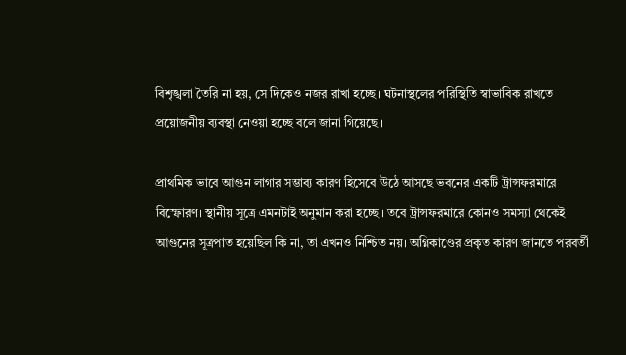বিশৃঙ্খলা তৈরি না হয়, সে দিকেও নজর রাখা হচ্ছে। ঘটনাস্থলের পরিস্থিতি স্বাভাবিক রাখতে প্রয়োজনীয় ব্যবস্থা নেওয়া হচ্ছে বলে জানা গিয়েছে।

প্রাথমিক ভাবে আগুন লাগার সম্ভাব্য কারণ হিসেবে উঠে আসছে ভবনের একটি ট্রান্সফরমারে বিস্ফোরণ। স্থানীয় সূত্রে এমনটাই অনুমান করা হচ্ছে। তবে ট্রান্সফরমারে কোনও সমস্যা থেকেই আগুনের সূত্রপাত হয়েছিল কি না, তা এখনও নিশ্চিত নয়। অগ্নিকাণ্ডের প্রকৃত কারণ জানতে পরবর্তী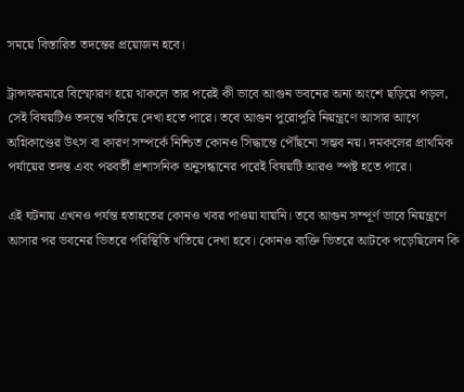সময়ে বিস্তারিত তদন্তের প্রয়োজন হবে।

ট্রান্সফরমারে বিস্ফোরণ হয়ে থাকলে তার পরেই কী ভাবে আগুন ভবনের অন্য অংশে ছড়িয়ে পড়ল, সেই বিষয়টিও তদন্তে খতিয়ে দেখা হতে পারে। তবে আগুন পুরোপুরি নিয়ন্ত্রণে আসার আগে অগ্নিকাণ্ডের উৎস বা কারণ সম্পর্কে নিশ্চিত কোনও সিদ্ধান্তে পৌঁছনো সম্ভব নয়। দমকলের প্রাথমিক পর্যায়ের তদন্ত এবং পরবর্তী প্রশাসনিক অনুসন্ধানের পরেই বিষয়টি আরও স্পষ্ট হতে পারে।

এই ঘটনায় এখনও পর্যন্ত হতাহতের কোনও খবর পাওয়া যায়নি। তবে আগুন সম্পূর্ণ ভাবে নিয়ন্ত্রণে আসার পর ভবনের ভিতরে পরিস্থিতি খতিয়ে দেখা হবে। কোনও ব্যক্তি ভিতরে আটকে পড়েছিলেন কি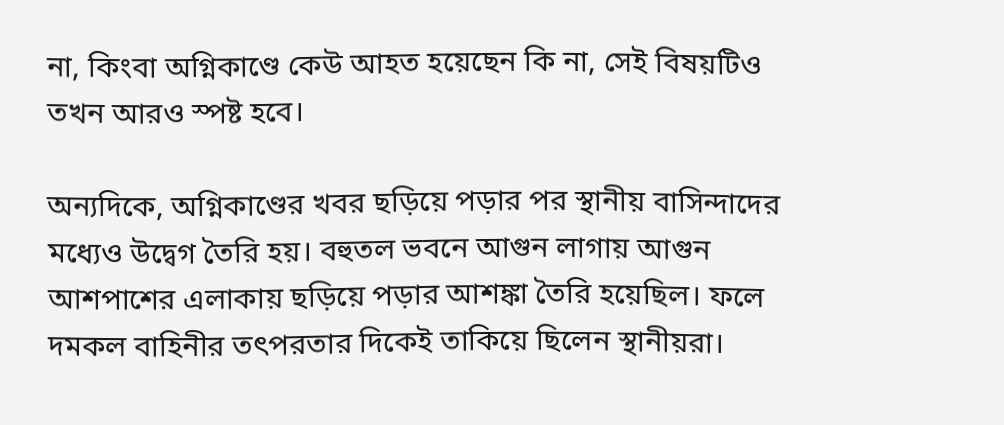না, কিংবা অগ্নিকাণ্ডে কেউ আহত হয়েছেন কি না, সেই বিষয়টিও তখন আরও স্পষ্ট হবে।

অন্যদিকে, অগ্নিকাণ্ডের খবর ছড়িয়ে পড়ার পর স্থানীয় বাসিন্দাদের মধ্যেও উদ্বেগ তৈরি হয়। বহুতল ভবনে আগুন লাগায় আগুন আশপাশের এলাকায় ছড়িয়ে পড়ার আশঙ্কা তৈরি হয়েছিল। ফলে দমকল বাহিনীর তৎপরতার দিকেই তাকিয়ে ছিলেন স্থানীয়রা।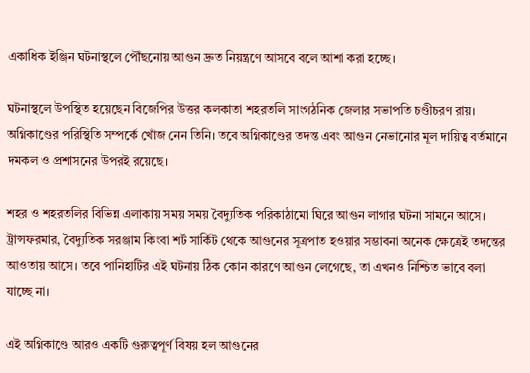একাধিক ইঞ্জিন ঘটনাস্থলে পৌঁছনোয় আগুন দ্রুত নিয়ন্ত্রণে আসবে বলে আশা করা হচ্ছে।

ঘটনাস্থলে উপস্থিত হয়েছেন বিজেপির উত্তর কলকাতা শহরতলি সাংগঠনিক জেলার সভাপতি চণ্ডীচরণ রায়। অগ্নিকাণ্ডের পরিস্থিতি সম্পর্কে খোঁজ নেন তিনি। তবে অগ্নিকাণ্ডের তদন্ত এবং আগুন নেভানোর মূল দায়িত্ব বর্তমানে দমকল ও প্রশাসনের উপরই রয়েছে।

শহর ও শহরতলির বিভিন্ন এলাকায় সময় সময় বৈদ্যুতিক পরিকাঠামো ঘিরে আগুন লাগার ঘটনা সামনে আসে। ট্রান্সফরমার, বৈদ্যুতিক সরঞ্জাম কিংবা শর্ট সার্কিট থেকে আগুনের সূত্রপাত হওয়ার সম্ভাবনা অনেক ক্ষেত্রেই তদন্তের আওতায় আসে। তবে পানিহাটির এই ঘটনায় ঠিক কোন কারণে আগুন লেগেছে, তা এখনও নিশ্চিত ভাবে বলা যাচ্ছে না।

এই অগ্নিকাণ্ডে আরও একটি গুরুত্বপূর্ণ বিষয় হল আগুনের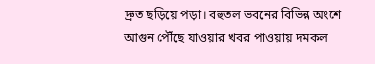দ্রুত ছড়িয়ে পড়া। বহুতল ভবনের বিভিন্ন অংশে আগুন পৌঁছে যাওয়ার খবর পাওয়ায় দমকল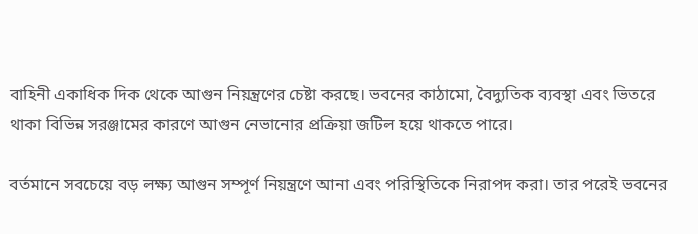বাহিনী একাধিক দিক থেকে আগুন নিয়ন্ত্রণের চেষ্টা করছে। ভবনের কাঠামো, বৈদ্যুতিক ব্যবস্থা এবং ভিতরে থাকা বিভিন্ন সরঞ্জামের কারণে আগুন নেভানোর প্রক্রিয়া জটিল হয়ে থাকতে পারে।

বর্তমানে সবচেয়ে বড় লক্ষ্য আগুন সম্পূর্ণ নিয়ন্ত্রণে আনা এবং পরিস্থিতিকে নিরাপদ করা। তার পরেই ভবনের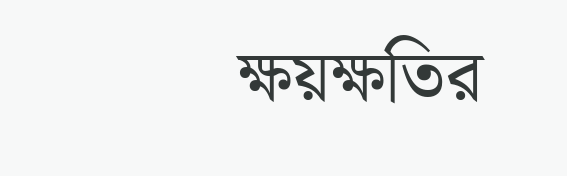ক্ষয়ক্ষতির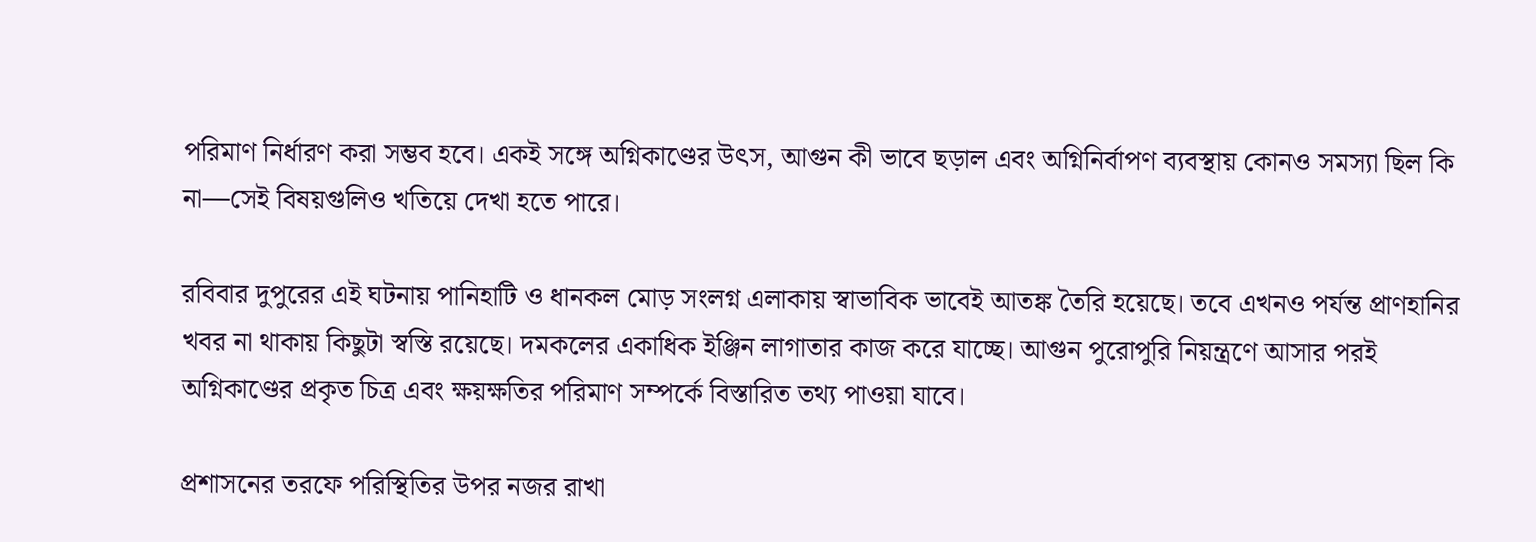পরিমাণ নির্ধারণ করা সম্ভব হবে। একই সঙ্গে অগ্নিকাণ্ডের উৎস, আগুন কী ভাবে ছড়াল এবং অগ্নিনির্বাপণ ব্যবস্থায় কোনও সমস্যা ছিল কি না—সেই বিষয়গুলিও খতিয়ে দেখা হতে পারে।

রবিবার দুপুরের এই ঘটনায় পানিহাটি ও ধানকল মোড় সংলগ্ন এলাকায় স্বাভাবিক ভাবেই আতঙ্ক তৈরি হয়েছে। তবে এখনও পর্যন্ত প্রাণহানির খবর না থাকায় কিছুটা স্বস্তি রয়েছে। দমকলের একাধিক ইঞ্জিন লাগাতার কাজ করে যাচ্ছে। আগুন পুরোপুরি নিয়ন্ত্রণে আসার পরই অগ্নিকাণ্ডের প্রকৃত চিত্র এবং ক্ষয়ক্ষতির পরিমাণ সম্পর্কে বিস্তারিত তথ্য পাওয়া যাবে।

প্রশাসনের তরফে পরিস্থিতির উপর নজর রাখা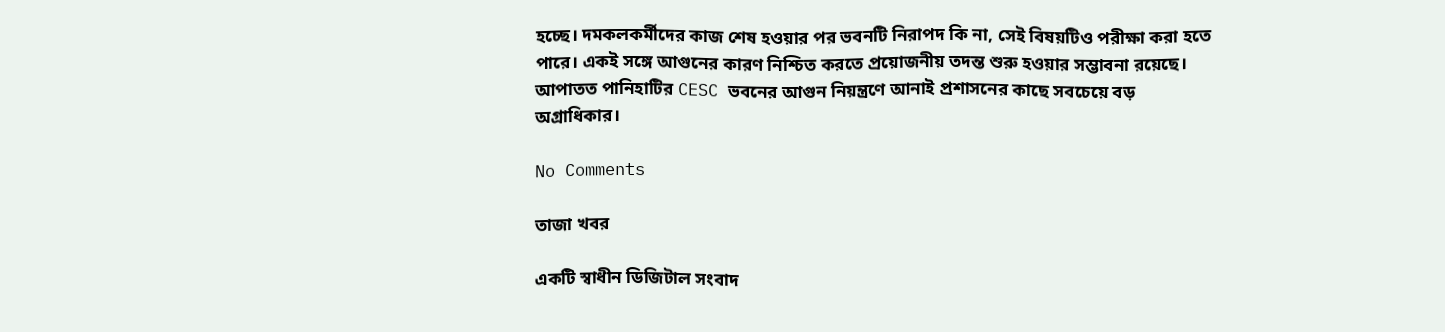হচ্ছে। দমকলকর্মীদের কাজ শেষ হওয়ার পর ভবনটি নিরাপদ কি না, সেই বিষয়টিও পরীক্ষা করা হতে পারে। একই সঙ্গে আগুনের কারণ নিশ্চিত করতে প্রয়োজনীয় তদন্ত শুরু হওয়ার সম্ভাবনা রয়েছে। আপাতত পানিহাটির CESC ভবনের আগুন নিয়ন্ত্রণে আনাই প্রশাসনের কাছে সবচেয়ে বড় অগ্রাধিকার।

No Comments

তাজা খবর

একটি স্বাধীন ডিজিটাল সংবাদ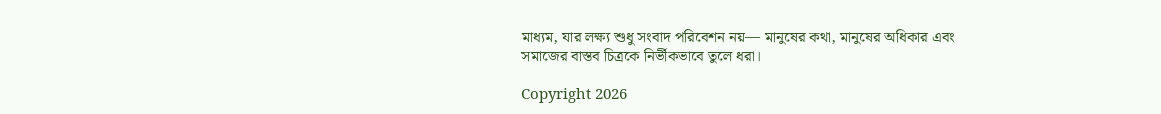মাধ্যম, যার লক্ষ্য শুধু সংবাদ পরিবেশন নয়— মানুষের কথা, মানুষের অধিকার এবং সমাজের বাস্তব চিত্রকে নির্ভীকভাবে তুলে ধরা।

Copyright 2026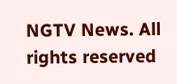NGTV News. All rights reserved